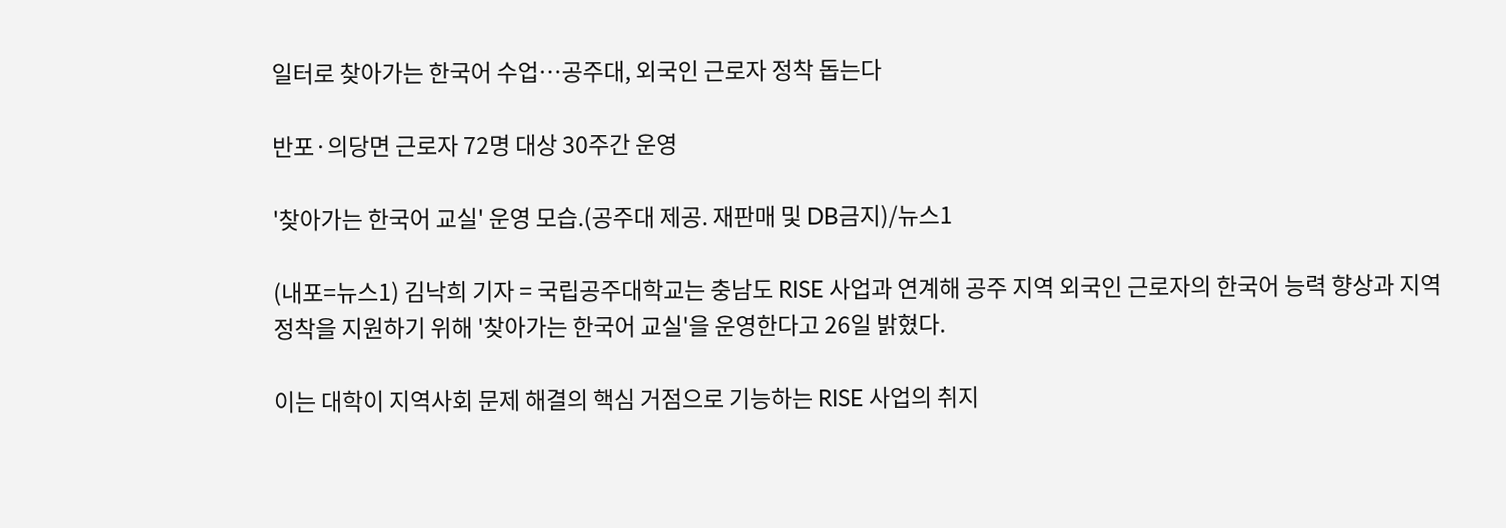일터로 찾아가는 한국어 수업…공주대, 외국인 근로자 정착 돕는다

반포·의당면 근로자 72명 대상 30주간 운영

'찾아가는 한국어 교실' 운영 모습.(공주대 제공. 재판매 및 DB금지)/뉴스1

(내포=뉴스1) 김낙희 기자 = 국립공주대학교는 충남도 RISE 사업과 연계해 공주 지역 외국인 근로자의 한국어 능력 향상과 지역 정착을 지원하기 위해 '찾아가는 한국어 교실'을 운영한다고 26일 밝혔다.

이는 대학이 지역사회 문제 해결의 핵심 거점으로 기능하는 RISE 사업의 취지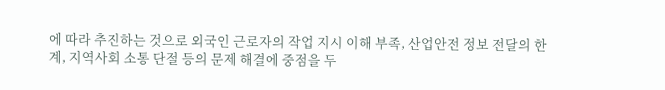에 따라 추진하는 것으로 외국인 근로자의 작업 지시 이해 부족, 산업안전 정보 전달의 한계, 지역사회 소통 단절 등의 문제 해결에 중점을 두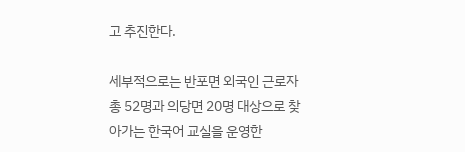고 추진한다.

세부적으로는 반포면 외국인 근로자 총 52명과 의당면 20명 대상으로 찾아가는 한국어 교실을 운영한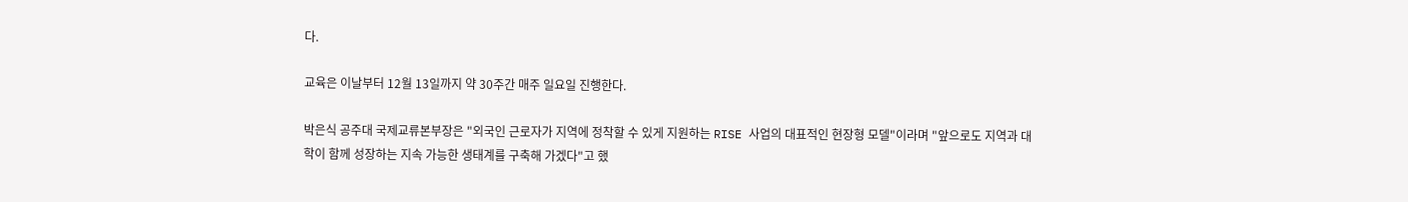다.

교육은 이날부터 12월 13일까지 약 30주간 매주 일요일 진행한다.

박은식 공주대 국제교류본부장은 "외국인 근로자가 지역에 정착할 수 있게 지원하는 RISE 사업의 대표적인 현장형 모델"이라며 "앞으로도 지역과 대학이 함께 성장하는 지속 가능한 생태계를 구축해 가겠다"고 했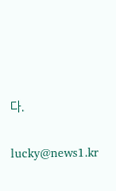다.

lucky@news1.kr